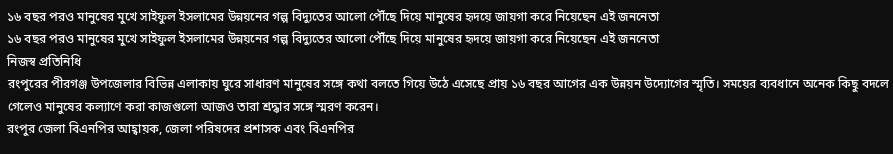১৬ বছর পরও মানুষের মুখে সাইফুল ইসলামের উন্নয়নের গল্প বিদ্যুতের আলো পৌঁছে দিয়ে মানুষের হৃদয়ে জায়গা করে নিয়েছেন এই জননেতা
১৬ বছর পরও মানুষের মুখে সাইফুল ইসলামের উন্নয়নের গল্প বিদ্যুতের আলো পৌঁছে দিয়ে মানুষের হৃদয়ে জায়গা করে নিয়েছেন এই জননেতা
নিজস্ব প্রতিনিধি
রংপুরের পীরগঞ্জ উপজেলার বিভিন্ন এলাকায় ঘুরে সাধারণ মানুষের সঙ্গে কথা বলতে গিয়ে উঠে এসেছে প্রায় ১৬ বছর আগের এক উন্নয়ন উদ্যোগের স্মৃতি। সময়ের ব্যবধানে অনেক কিছু বদলে গেলেও মানুষের কল্যাণে করা কাজগুলো আজও তারা শ্রদ্ধার সঙ্গে স্মরণ করেন।
রংপুর জেলা বিএনপির আহ্বায়ক, জেলা পরিষদের প্রশাসক এবং বিএনপির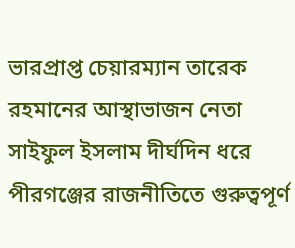ভারপ্রাপ্ত চেয়ারম্যান তারেক রহমানের আস্থাভাজন নেতা সাইফুল ইসলাম দীর্ঘদিন ধরে পীরগঞ্জের রাজনীতিতে গুরুত্বপূর্ণ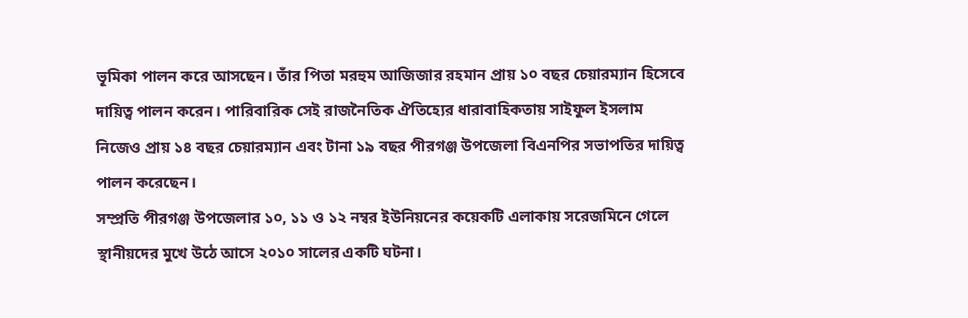ভূমিকা পালন করে আসছেন। তাঁর পিতা মরহুম আজিজার রহমান প্রায় ১০ বছর চেয়ারম্যান হিসেবে দায়িত্ব পালন করেন। পারিবারিক সেই রাজনৈতিক ঐতিহ্যের ধারাবাহিকতায় সাইফুল ইসলাম নিজেও প্রায় ১৪ বছর চেয়ারম্যান এবং টানা ১৯ বছর পীরগঞ্জ উপজেলা বিএনপির সভাপতির দায়িত্ব পালন করেছেন।
সম্প্রতি পীরগঞ্জ উপজেলার ১০, ১১ ও ১২ নম্বর ইউনিয়নের কয়েকটি এলাকায় সরেজমিনে গেলে স্থানীয়দের মুখে উঠে আসে ২০১০ সালের একটি ঘটনা।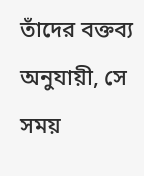তাঁদের বক্তব্য অনুযায়ী, সে সময়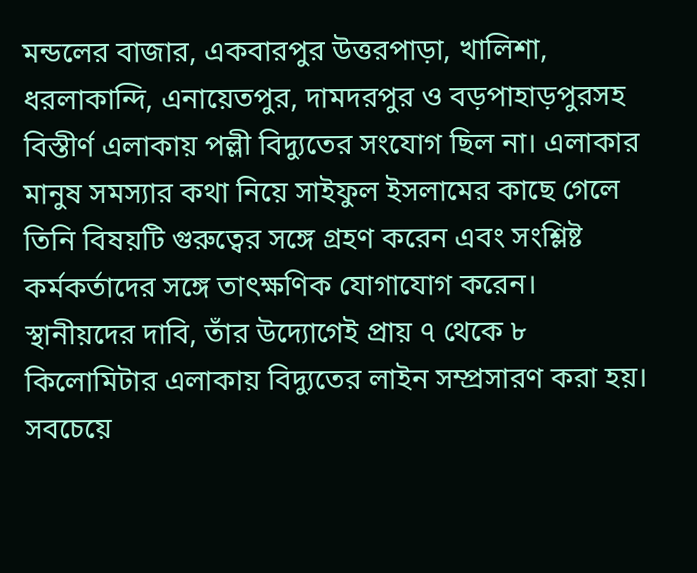মন্ডলের বাজার, একবারপুর উত্তরপাড়া, খালিশা, ধরলাকান্দি, এনায়েতপুর, দামদরপুর ও বড়পাহাড়পুরসহ বিস্তীর্ণ এলাকায় পল্লী বিদ্যুতের সংযোগ ছিল না। এলাকার মানুষ সমস্যার কথা নিয়ে সাইফুল ইসলামের কাছে গেলে তিনি বিষয়টি গুরুত্বের সঙ্গে গ্রহণ করেন এবং সংশ্লিষ্ট কর্মকর্তাদের সঙ্গে তাৎক্ষণিক যোগাযোগ করেন।
স্থানীয়দের দাবি, তাঁর উদ্যোগেই প্রায় ৭ থেকে ৮ কিলোমিটার এলাকায় বিদ্যুতের লাইন সম্প্রসারণ করা হয়। সবচেয়ে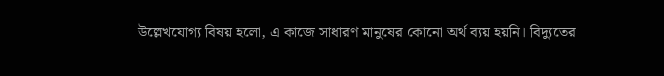উল্লেখযোগ্য বিষয় হলো, এ কাজে সাধারণ মানুষের কোনো অর্থ ব্যয় হয়নি। বিদ্যুতের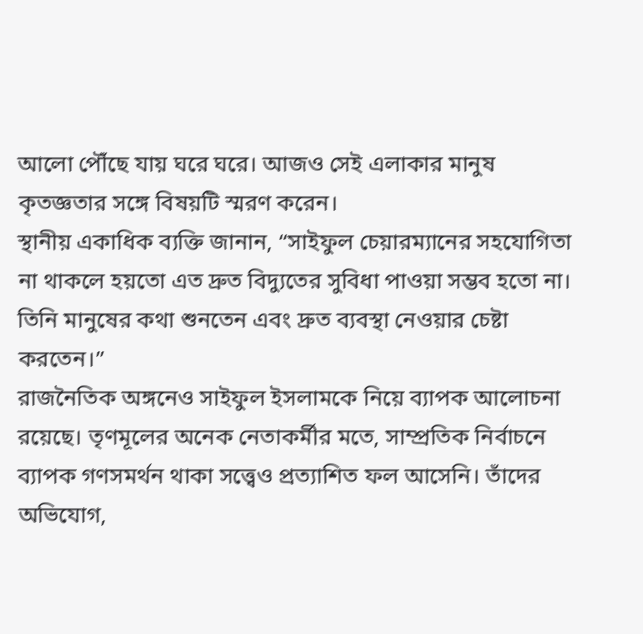আলো পৌঁছে যায় ঘরে ঘরে। আজও সেই এলাকার মানুষ কৃতজ্ঞতার সঙ্গে বিষয়টি স্মরণ করেন।
স্থানীয় একাধিক ব্যক্তি জানান, “সাইফুল চেয়ারম্যানের সহযোগিতা না থাকলে হয়তো এত দ্রুত বিদ্যুতের সুবিধা পাওয়া সম্ভব হতো না। তিনি মানুষের কথা শুনতেন এবং দ্রুত ব্যবস্থা নেওয়ার চেষ্টা করতেন।”
রাজনৈতিক অঙ্গনেও সাইফুল ইসলামকে নিয়ে ব্যাপক আলোচনা রয়েছে। তৃণমূলের অনেক নেতাকর্মীর মতে, সাম্প্রতিক নির্বাচনে ব্যাপক গণসমর্থন থাকা সত্ত্বেও প্রত্যাশিত ফল আসেনি। তাঁদের অভিযোগ,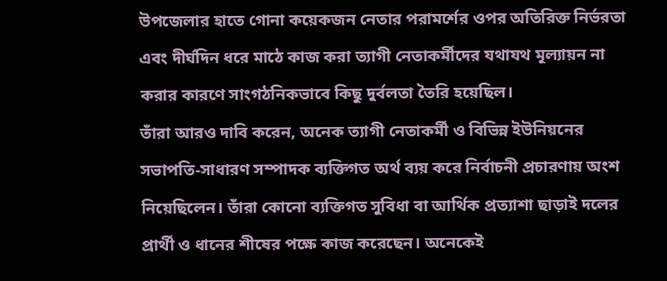উপজেলার হাতে গোনা কয়েকজন নেতার পরামর্শের ওপর অতিরিক্ত নির্ভরতা এবং দীর্ঘদিন ধরে মাঠে কাজ করা ত্যাগী নেতাকর্মীদের যথাযথ মূল্যায়ন না করার কারণে সাংগঠনিকভাবে কিছু দুর্বলতা তৈরি হয়েছিল।
তাঁরা আরও দাবি করেন, অনেক ত্যাগী নেতাকর্মী ও বিভিন্ন ইউনিয়নের সভাপতি-সাধারণ সম্পাদক ব্যক্তিগত অর্থ ব্যয় করে নির্বাচনী প্রচারণায় অংশ নিয়েছিলেন। তাঁরা কোনো ব্যক্তিগত সুবিধা বা আর্থিক প্রত্যাশা ছাড়াই দলের প্রার্থী ও ধানের শীষের পক্ষে কাজ করেছেন। অনেকেই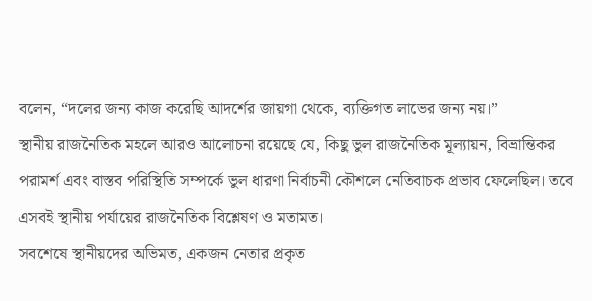বলেন, “দলের জন্য কাজ করেছি আদর্শের জায়গা থেকে, ব্যক্তিগত লাভের জন্য নয়।”
স্থানীয় রাজনৈতিক মহলে আরও আলোচনা রয়েছে যে, কিছু ভুল রাজনৈতিক মূল্যায়ন, বিভ্রান্তিকর পরামর্শ এবং বাস্তব পরিস্থিতি সম্পর্কে ভুল ধারণা নির্বাচনী কৌশলে নেতিবাচক প্রভাব ফেলেছিল। তবে এসবই স্থানীয় পর্যায়ের রাজনৈতিক বিশ্লেষণ ও মতামত।
সবশেষে স্থানীয়দের অভিমত, একজন নেতার প্রকৃত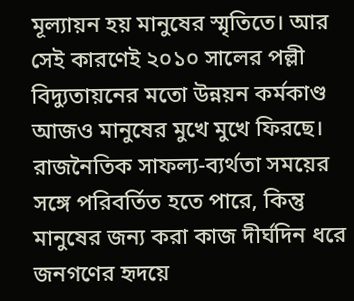মূল্যায়ন হয় মানুষের স্মৃতিতে। আর সেই কারণেই ২০১০ সালের পল্লী বিদ্যুতায়নের মতো উন্নয়ন কর্মকাণ্ড আজও মানুষের মুখে মুখে ফিরছে। রাজনৈতিক সাফল্য-ব্যর্থতা সময়ের সঙ্গে পরিবর্তিত হতে পারে, কিন্তু মানুষের জন্য করা কাজ দীর্ঘদিন ধরে জনগণের হৃদয়ে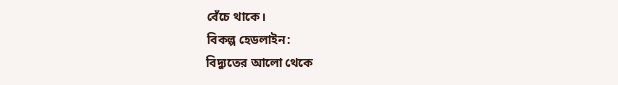বেঁচে থাকে।
বিকল্প হেডলাইন:
বিদ্যুতের আলো থেকে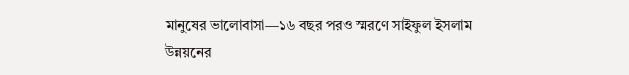মানুষের ভালোবাসা—১৬ বছর পরও স্মরণে সাইফুল ইসলাম
উন্নয়নের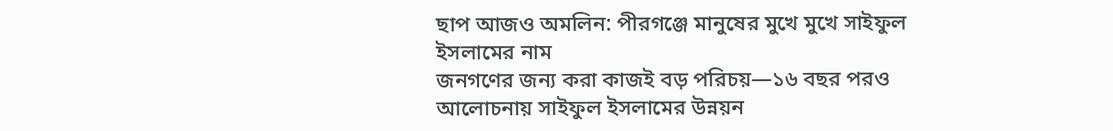ছাপ আজও অমলিন: পীরগঞ্জে মানুষের মুখে মুখে সাইফুল ইসলামের নাম
জনগণের জন্য করা কাজই বড় পরিচয়—১৬ বছর পরও আলোচনায় সাইফুল ইসলামের উন্নয়ন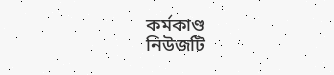কর্মকাণ্ড
নিউজটি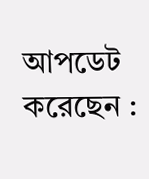আপডেট করেছেন :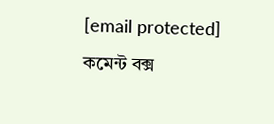[email protected]
কমেন্ট বক্স